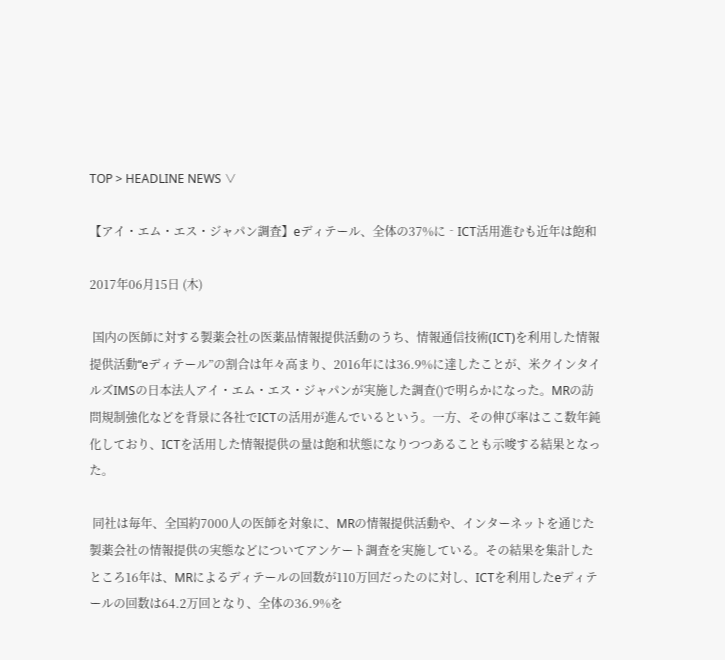TOP > HEADLINE NEWS ∨

【アイ・エム・エス・ジャパン調査】eディテール、全体の37%に‐ICT活用進むも近年は飽和

2017年06月15日 (木)

 国内の医師に対する製薬会社の医薬品情報提供活動のうち、情報通信技術(ICT)を利用した情報提供活動“eディテール”の割合は年々高まり、2016年には36.9%に達したことが、米クインタイルズIMSの日本法人アイ・エム・エス・ジャパンが実施した調査()で明らかになった。MRの訪問規制強化などを背景に各社でICTの活用が進んでいるという。一方、その伸び率はここ数年鈍化しており、ICTを活用した情報提供の量は飽和状態になりつつあることも示唆する結果となった。

 同社は毎年、全国約7000人の医師を対象に、MRの情報提供活動や、インターネットを通じた製薬会社の情報提供の実態などについてアンケート調査を実施している。その結果を集計したところ16年は、MRによるディテールの回数が110万回だったのに対し、ICTを利用したeディテールの回数は64.2万回となり、全体の36.9%を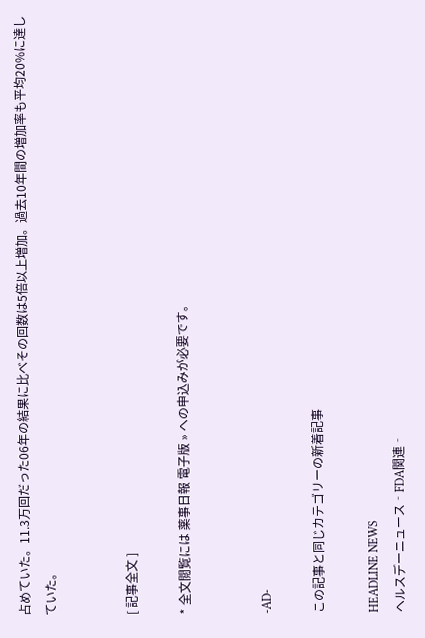占めていた。11.3万回だった06年の結果に比べその回数は5倍以上増加。過去10年間の増加率も平均20%に達していた。


[ 記事全文 ]

* 全文閲覧には 薬事日報 電子版 » への申込みが必要です。


‐AD‐

この記事と同じカテゴリーの新着記事

HEADLINE NEWS
ヘルスデーニュース‐FDA関連‐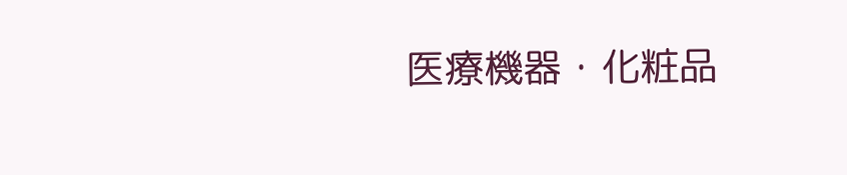医療機器・化粧品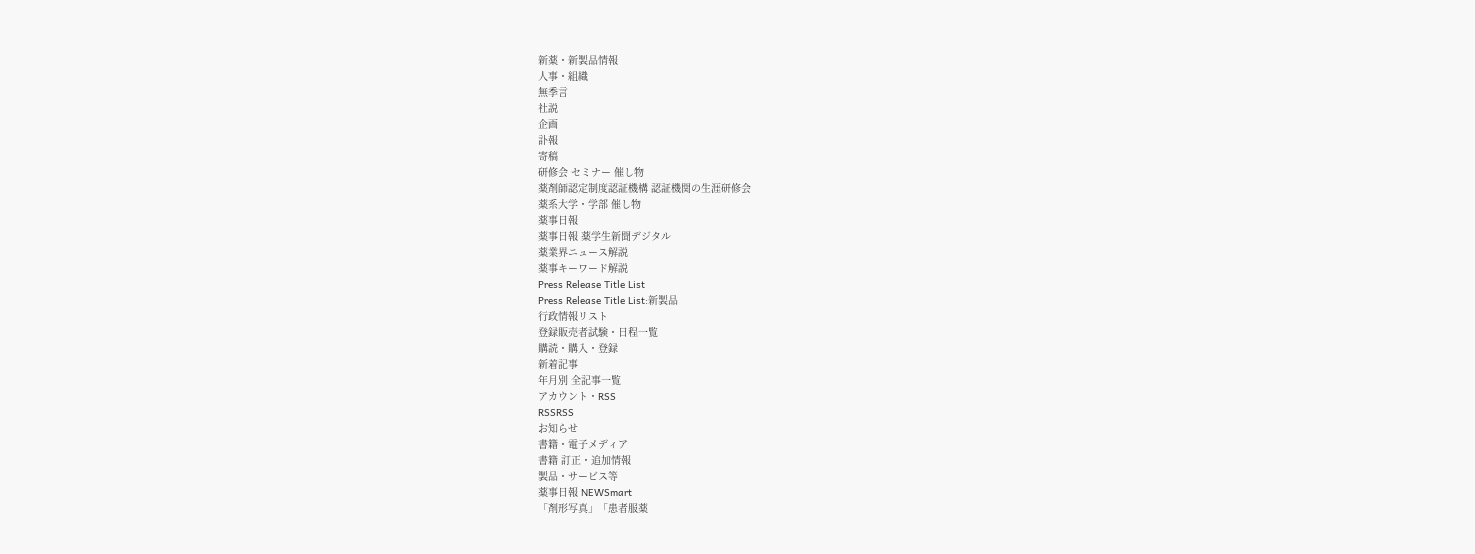新薬・新製品情報
人事・組織
無季言
社説
企画
訃報
寄稿
研修会 セミナー 催し物
薬剤師認定制度認証機構 認証機関の生涯研修会
薬系大学・学部 催し物
薬事日報
薬事日報 薬学生新聞デジタル
薬業界ニュース解説
薬事キーワード解説
Press Release Title List
Press Release Title List:新製品
行政情報リスト
登録販売者試験・日程一覧
購読・購入・登録
新着記事
年月別 全記事一覧
アカウント・RSS
RSSRSS
お知らせ
書籍・電子メディア
書籍 訂正・追加情報
製品・サービス等
薬事日報 NEWSmart
「剤形写真」「患者服薬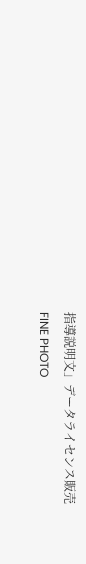指導説明文」データライセンス販売
FINE PHOTO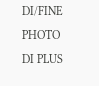DI/FINE PHOTO DI PLUS